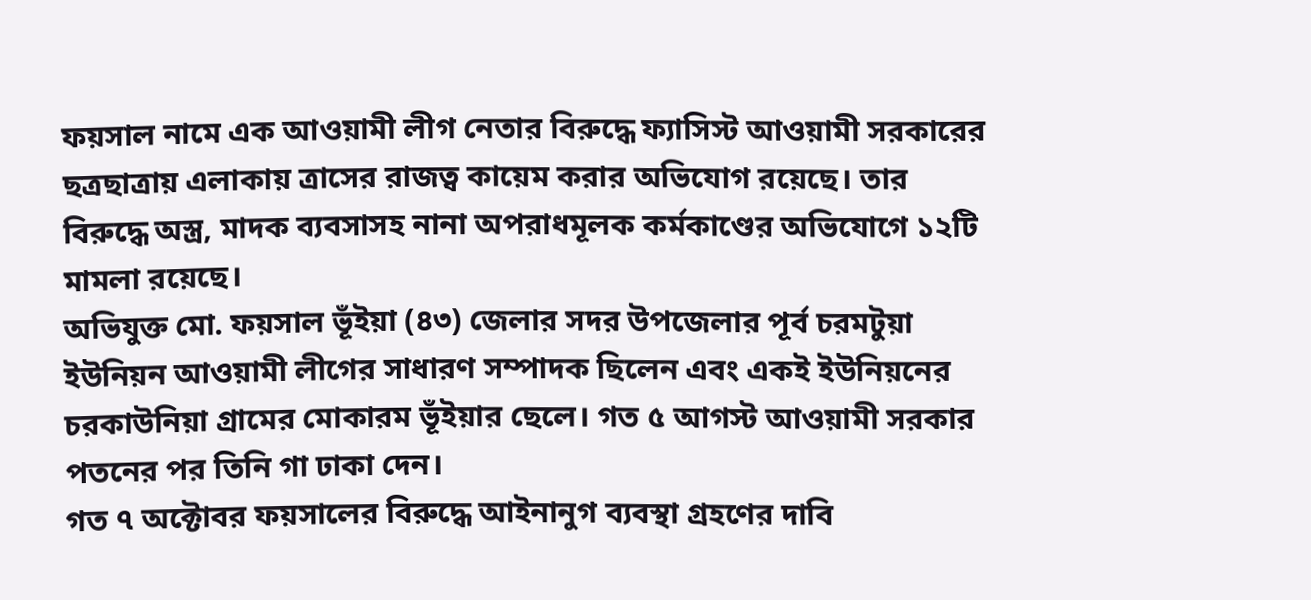ফয়সাল নামে এক আওয়ামী লীগ নেতার বিরুদ্ধে ফ্যাসিস্ট আওয়ামী সরকারের ছত্রছাত্রায় এলাকায় ত্রাসের রাজত্ব কায়েম করার অভিযোগ রয়েছে। তার বিরুদ্ধে অস্ত্র, মাদক ব্যবসাসহ নানা অপরাধমূলক কর্মকাণ্ডের অভিযোগে ১২টি মামলা রয়েছে।
অভিযুক্ত মো. ফয়সাল ভূঁইয়া (৪৩) জেলার সদর উপজেলার পূর্ব চরমটুয়া ইউনিয়ন আওয়ামী লীগের সাধারণ সম্পাদক ছিলেন এবং একই ইউনিয়নের চরকাউনিয়া গ্রামের মোকারম ভূঁইয়ার ছেলে। গত ৫ আগস্ট আওয়ামী সরকার পতনের পর তিনি গা ঢাকা দেন।
গত ৭ অক্টোবর ফয়সালের বিরুদ্ধে আইনানুগ ব্যবস্থা গ্রহণের দাবি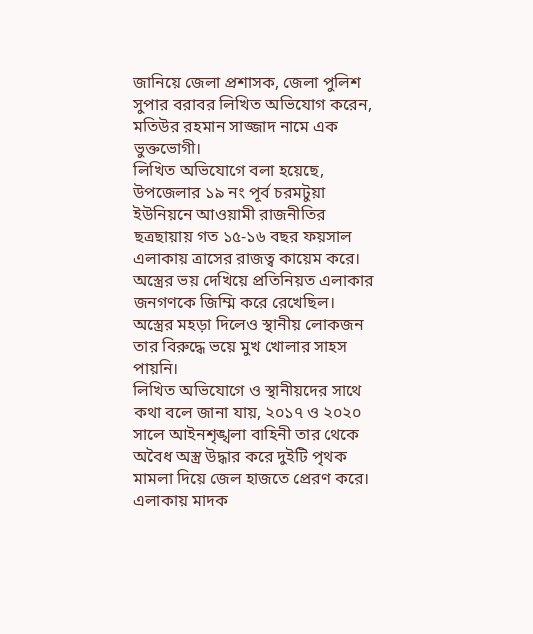জানিয়ে জেলা প্রশাসক, জেলা পুলিশ সুপার বরাবর লিখিত অভিযোগ করেন, মতিউর রহমান সাজ্জাদ নামে এক ভুক্তভোগী।
লিখিত অভিযোগে বলা হয়েছে, উপজেলার ১৯ নং পূর্ব চরমটুয়া ইউনিয়নে আওয়ামী রাজনীতির ছত্রছায়ায় গত ১৫-১৬ বছর ফয়সাল এলাকায় ত্রাসের রাজত্ব কায়েম করে। অস্ত্রের ভয় দেখিয়ে প্রতিনিয়ত এলাকার জনগণকে জিম্মি করে রেখেছিল। অস্ত্রের মহড়া দিলেও স্থানীয় লোকজন তার বিরুদ্ধে ভয়ে মুখ খোলার সাহস পায়নি।
লিখিত অভিযোগে ও স্থানীয়দের সাথে কথা বলে জানা যায়, ২০১৭ ও ২০২০ সালে আইনশৃঙ্খলা বাহিনী তার থেকে অবৈধ অস্ত্র উদ্ধার করে দুইটি পৃথক মামলা দিয়ে জেল হাজতে প্রেরণ করে। এলাকায় মাদক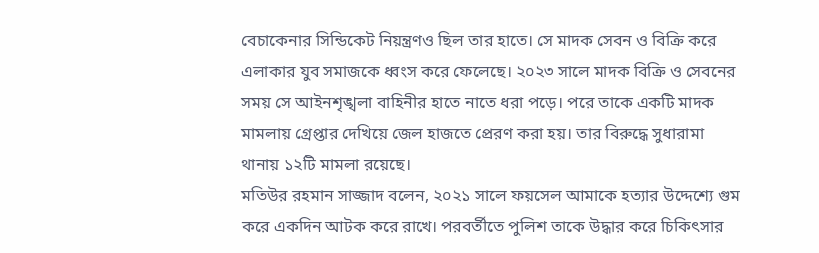বেচাকেনার সিন্ডিকেট নিয়ন্ত্রণও ছিল তার হাতে। সে মাদক সেবন ও বিক্রি করে এলাকার যুব সমাজকে ধ্বংস করে ফেলেছে। ২০২৩ সালে মাদক বিক্রি ও সেবনের সময় সে আইনশৃঙ্খলা বাহিনীর হাতে নাতে ধরা পড়ে। পরে তাকে একটি মাদক মামলায় গ্রেপ্তার দেখিয়ে জেল হাজতে প্রেরণ করা হয়। তার বিরুদ্ধে সুধারামা থানায় ১২টি মামলা রয়েছে।
মতিউর রহমান সাজ্জাদ বলেন, ২০২১ সালে ফয়সেল আমাকে হত্যার উদ্দেশ্যে গুম করে একদিন আটক করে রাখে। পরবর্তীতে পুলিশ তাকে উদ্ধার করে চিকিৎসার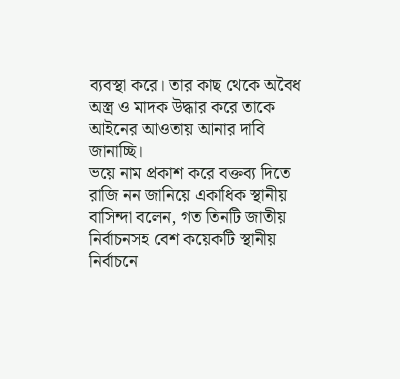ব্যবস্থা করে। তার কাছ থেকে অবৈধ অস্ত্র ও মাদক উদ্ধার করে তাকে আইনের আওতায় আনার দাবি জানাচ্ছি।
ভয়ে নাম প্রকাশ করে বক্তব্য দিতে রাজি নন জানিয়ে একাধিক স্থানীয় বাসিন্দা বলেন, গত তিনটি জাতীয় নির্বাচনসহ বেশ কয়েকটি স্থানীয় নির্বাচনে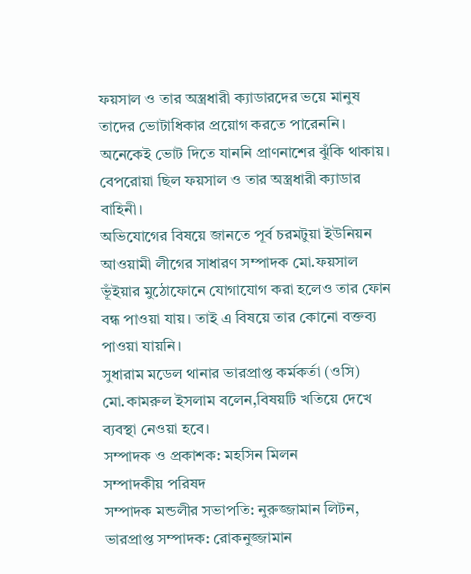ফয়সাল ও তার অস্ত্রধারী ক্যাডারদের ভয়ে মানুষ তাদের ভোটাধিকার প্রয়োগ করতে পারেননি। অনেকেই ভোট দিতে যাননি প্রাণনাশের ঝুঁকি থাকায়। বেপরোয়া ছিল ফয়সাল ও তার অস্ত্রধারী ক্যাডার বাহিনী।
অভিযোগের বিষয়ে জানতে পূর্ব চরমটুয়া ইউনিয়ন আওয়ামী লীগের সাধারণ সম্পাদক মো.ফয়সাল ভূঁইয়ার মুঠোফোনে যোগাযোগ করা হলেও তার ফোন বন্ধ পাওয়া যায়। তাই এ বিষয়ে তার কোনো বক্তব্য পাওয়া যায়নি।
সুধারাম মডেল থানার ভারপ্রাপ্ত কর্মকর্তা (ওসি) মো.কামরুল ইসলাম বলেন,বিষয়টি খতিয়ে দেখে ব্যবস্থা নেওয়া হবে।
সম্পাদক ও প্রকাশক: মহসিন মিলন
সম্পাদকীয় পরিষদ
সম্পাদক মন্ডলীর সভাপতি: নুরুজ্জামান লিটন, ভারপ্রাপ্ত সম্পাদক: রোকনুজ্জামান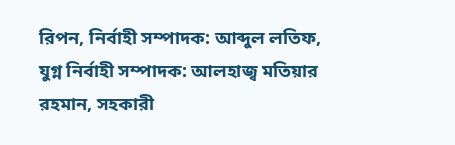রিপন, নির্বাহী সম্পাদক: আব্দুল লতিফ, যুগ্ন নির্বাহী সম্পাদক: আলহাজ্ব মতিয়ার রহমান, সহকারী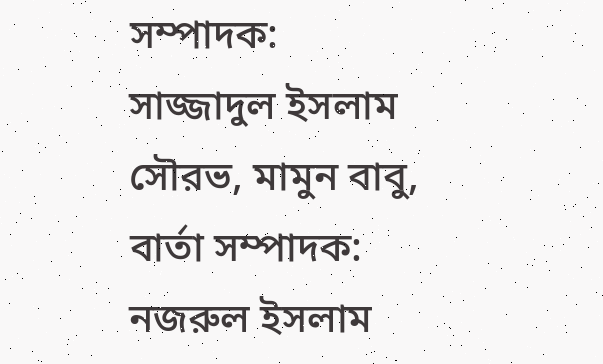সম্পাদক: সাজ্জাদুল ইসলাম সৌরভ, মামুন বাবু, বার্তা সম্পাদক: নজরুল ইসলাম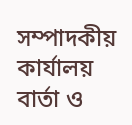সম্পাদকীয় কার্যালয়
বার্তা ও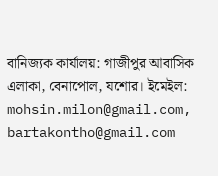বানিজ্যক কার্যালয়: গাজীপুর আবাসিক এলাকা, বেনাপোল, যশোর। ইমেইল: mohsin.milon@gmail.com, bartakontho@gmail.com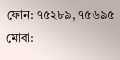ফোন: ৭৫২৮৯, ৭৫৬৯৫ মোবা: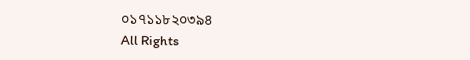০১৭১১৮২০৩৯৪
All Rights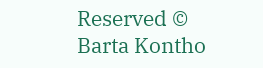Reserved © Barta Kontho